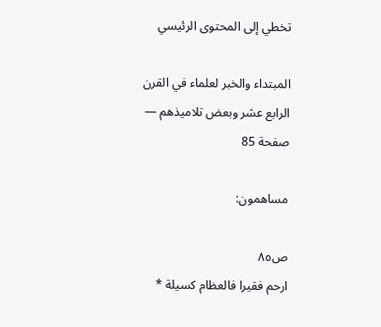تخطي إلى المحتوى الرئيسي

المبتداء والخبر لعلماء في القرن الرابع عشر وبعض تلاميذهم — صفحة 85

مساهمون:

ص٨٥
ارحم فقيرا فالعظام كسيلة *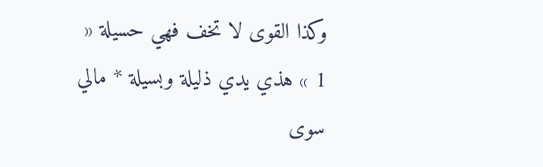وكذا القوى لا تخف فهي حسيلة « 1 » هذي يدي ذليلة وبسيلة * مالي سوى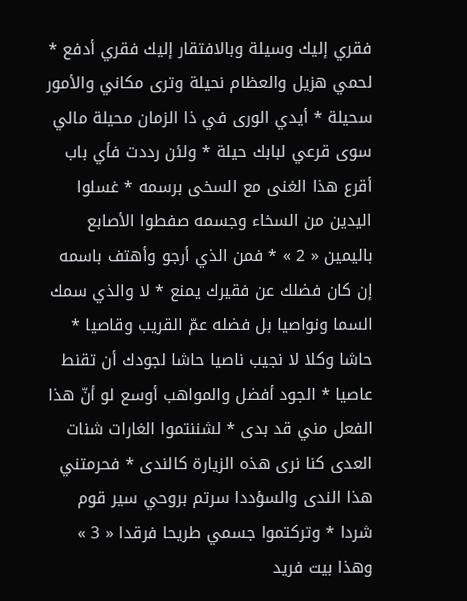فقري إليك وسيلة وبالافتقار إليك فقري أدفع * لحمي هزيل والعظام نحيلة وترى مكاني والأمور سحيلة * أيدي الورى في ذا الزمان محيلة مالي سوى قرعي لبابك حيلة * ولئن رددت فأي باب أقرع هذا الغنى مع السخى برسمه * غسلوا اليدين من السخاء وجسمه صفطوا الأصابع باليمين « 2 » * فمن الذي أرجو وأهتف باسمه إن كان فضلك عن فقيرك يمنع * لا والذي سمك السما ونواصيا بل فضله عمّ القريب وقاصيا * حاشا وكلا لا نجيب ناصيا حاشا لجودك أن تقنط عاصيا * الجود أفضل والمواهب أوسع لو أنّ هذا الفعل مني قد بدى * لشننتموا الغارات شنات العدى كنا نرى هذه الزيارة كالندى * فحرمتني هذا الندى والسؤددا سرتم بروحي سير قوم شردا * وتركتموا جسمي طريحا فرقدا « 3 »
وهذا بيت فريد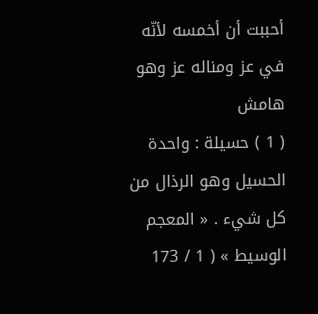أحببت أن أخمسه لأنّه في عز ومناله عز وهو
هامش
( 1 ) حسيلة : واحدة الحسيل وهو الرذال من كل شيء . « المعجم الوسيط » ( 1 / 173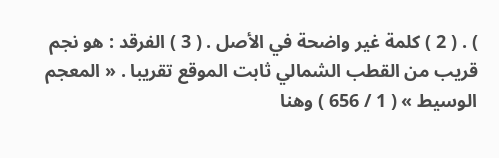) . ( 2 ) كلمة غير واضحة في الأصل . ( 3 ) الفرقد : هو نجم قريب من القطب الشمالي ثابت الموقع تقريبا . « المعجم الوسيط » ( 1 / 656 ) وهنا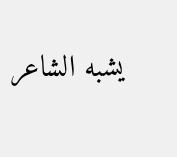يشبه الشاعر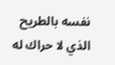نفسه بالطريح الذي لا حراك له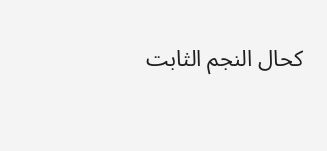كحال النجم الثابت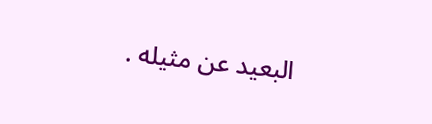البعيد عن مثيله .